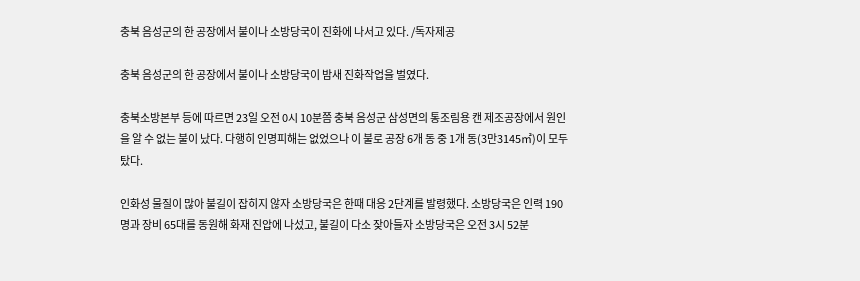충북 음성군의 한 공장에서 불이나 소방당국이 진화에 나서고 있다. /독자제공

충북 음성군의 한 공장에서 불이나 소방당국이 밤새 진화작업을 벌였다.

충북소방본부 등에 따르면 23일 오전 0시 10분쯤 충북 음성군 삼성면의 통조림용 캔 제조공장에서 원인을 알 수 없는 불이 났다. 다행히 인명피해는 없었으나 이 불로 공장 6개 동 중 1개 동(3만3145㎡)이 모두 탔다.

인화성 물질이 많아 불길이 잡히지 않자 소방당국은 한때 대응 2단계를 발령했다. 소방당국은 인력 190명과 장비 65대를 동원해 화재 진압에 나섰고, 불길이 다소 잦아들자 소방당국은 오전 3시 52분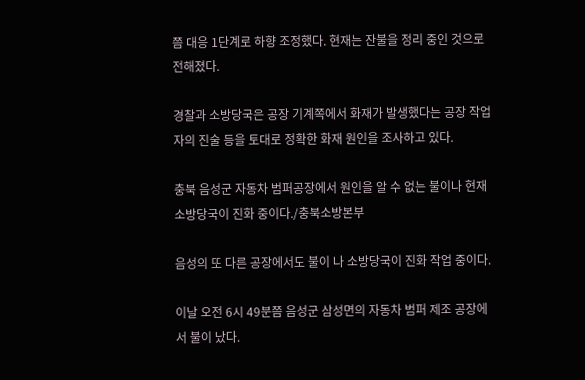쯤 대응 1단계로 하향 조정했다. 현재는 잔불을 정리 중인 것으로 전해졌다.

경찰과 소방당국은 공장 기계쪽에서 화재가 발생했다는 공장 작업자의 진술 등을 토대로 정확한 화재 원인을 조사하고 있다.

충북 음성군 자동차 범퍼공장에서 원인을 알 수 없는 불이나 현재 소방당국이 진화 중이다./충북소방본부

음성의 또 다른 공장에서도 불이 나 소방당국이 진화 작업 중이다.

이날 오전 6시 49분쯤 음성군 삼성면의 자동차 범퍼 제조 공장에서 불이 났다.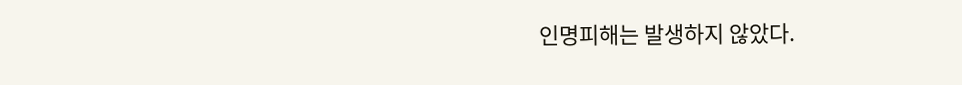인명피해는 발생하지 않았다.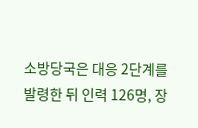소방당국은 대응 2단계를 발령한 뒤 인력 126명, 장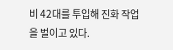비 42대를 투입해 진화 작업을 벌이고 있다.